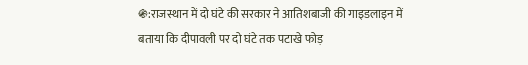֍:राजस्थान में दो घंटे की सरकार ने आतिशबाजी की गाइडलाइन में बताया कि दीपावली पर दो घंटे तक पटाखे फोड़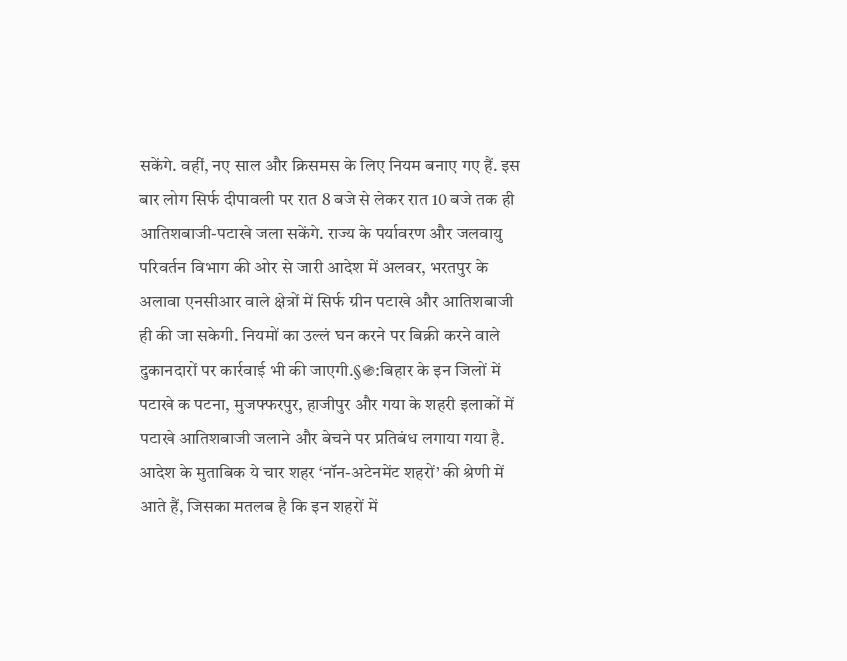सकेंगे. वहीं, नए साल और क्रिसमस के लिए नियम बनाए गए हैं. इस बार लोग सिर्फ दीपावली पर रात 8 बजे से लेकर रात 10 बजे तक ही आतिशबाजी-पटाखे जला सकेंगे. राज्य के पर्यावरण और जलवायु परिवर्तन विभाग की ओर से जारी आदेश में अलवर, भरतपुर के अलावा एनसीआर वाले क्षेत्रों में सिर्फ ग्रीन पटाखे और आतिशबाजी ही की जा सकेगी. नियमों का उल्लं घन करने पर बिक्री करने वाले दुकानदारों पर कार्रवाई भी की जाएगी.§֍:बिहार के इन जिलों में पटाखे क पटना, मुजफ्फरपुर, हाजीपुर और गया के शहरी इलाकों में पटाखे आतिशबाजी जलाने और बेचने पर प्रतिबंध लगाया गया है. आदेश के मुताबिक ये चार शहर ‘नॉन-अटेनमेंट शहरों’ की श्रेणी में आते हैं, जिसका मतलब है कि इन शहरों में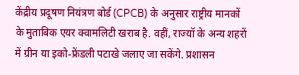केंद्रीय प्रदूषण नियंत्रण बोर्ड (CPCB) के अनुसार राष्ट्रीय मानकों के मुताबिक एयर क्वामलिटी खराब है. वहीं, राज्यॉ के अन्य शहरों में ग्रीन या इको-फ्रेंडली पटाखे जलाए जा सकेंगे. प्रशासन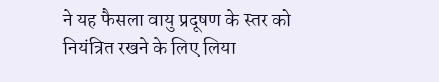ने यह फैसला वायु प्रदूषण के स्तर को नियंत्रित रखने के लिए लिया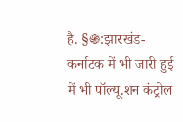है. §֍:झारखंड-कर्नाटक में भी जारी हुई में भी पॉल्यू.शन कंट्रोल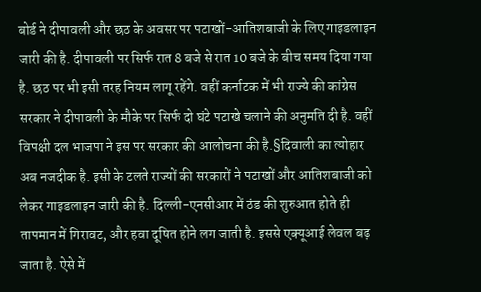बोर्ड ने दीपावली और छठ के अवसर पर पटाखों-आतिशबाजी के लिए गाइडलाइन जारी की है. दीपावली पर सिर्फ रात 8 बजे से रात 10 बजे के बीच समय दिया गया है. छठ पर भी इसी तरह नियम लागू रहेंगे. वहीं कर्नाटक में भी राज्ये की कांग्रेस सरकार ने दीपावली के मौके पर सिर्फ दो घंटे पटाखे चलाने की अनुमति दी है. वहीं विपक्षी दल भाजपा ने इस पर सरकार की आलोचना की है.§दिवाली का त्योहार अब नजदीक है. इसी के टलते राज्यों की सरकारों ने पटाखों और आतिशबाजी को लेकर गाइडलाइन जारी की है. दिल्ली-एनसीआर में ठंड की शुरुआत होते ही तापमान में गिरावट, और हवा दूषित होने लग जाती है. इससे एक्यूआई लेवल बढ़ जाता है. ऐसे में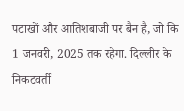पटाखों और आतिशबाजी पर बैन है, जो कि 1 जनवरी, 2025 तक रहेगा. दिल्लीर के निकटवर्ती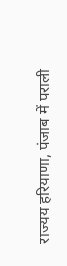राज्यय हरियाणा, पंजाब में पराली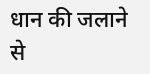धान की जलाने से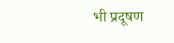भी प्रदूषण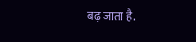बढ़ जाता है.